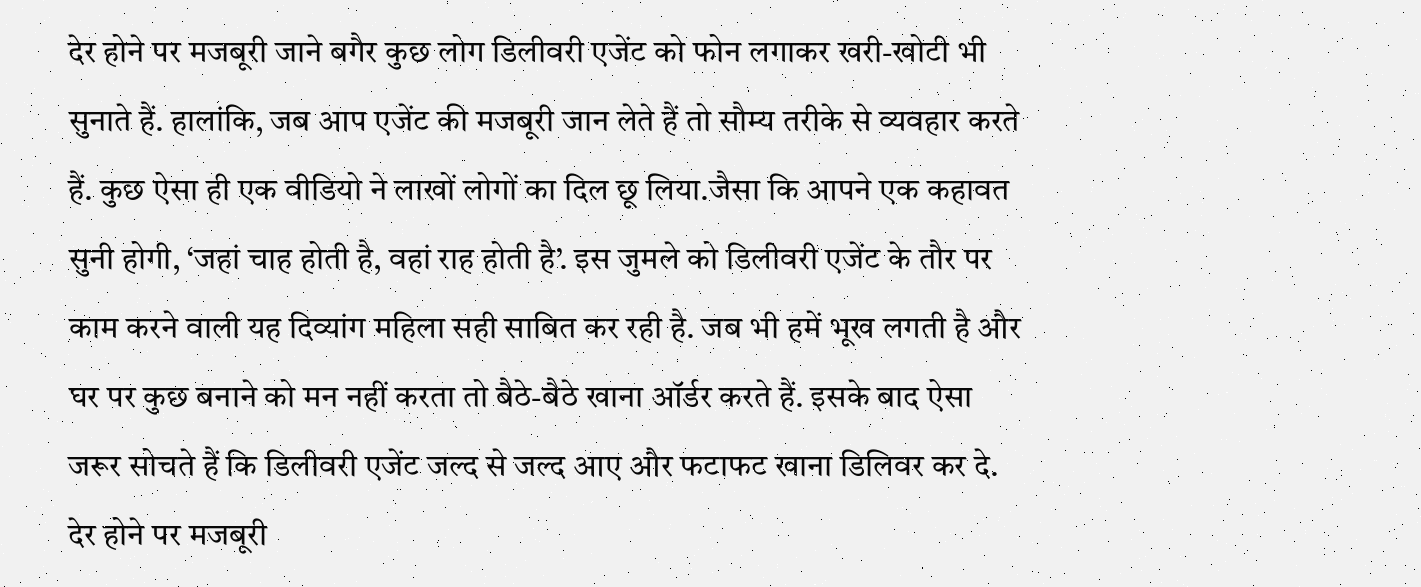देर होने पर मजबूरी जाने बगैर कुछ लोग डिलीवरी एजेंट को फोन लगाकर खरी-खोटी भी सुनाते हैं. हालांकि, जब आप एजेंट की मजबूरी जान लेते हैं तो सौम्य तरीके से व्यवहार करते हैं. कुछ ऐसा ही एक वीडियो ने लाखों लोगों का दिल छू लिया.जैसा कि आपने एक कहावत सुनी होगी, ‘जहां चाह होती है, वहां राह होती है’. इस जुमले को डिलीवरी एजेंट के तौर पर काम करने वाली यह दिव्यांग महिला सही साबित कर रही है. जब भी हमें भूख लगती है और घर पर कुछ बनाने को मन नहीं करता तो बैठे-बैठे खाना ऑर्डर करते हैं. इसके बाद ऐसा जरूर सोचते हैं कि डिलीवरी एजेंट जल्द से जल्द आए और फटाफट खाना डिलिवर कर दे.
देर होने पर मजबूरी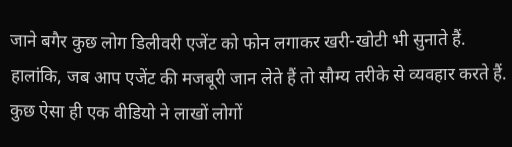जाने बगैर कुछ लोग डिलीवरी एजेंट को फोन लगाकर खरी-खोटी भी सुनाते हैं. हालांकि, जब आप एजेंट की मजबूरी जान लेते हैं तो सौम्य तरीके से व्यवहार करते हैं. कुछ ऐसा ही एक वीडियो ने लाखों लोगों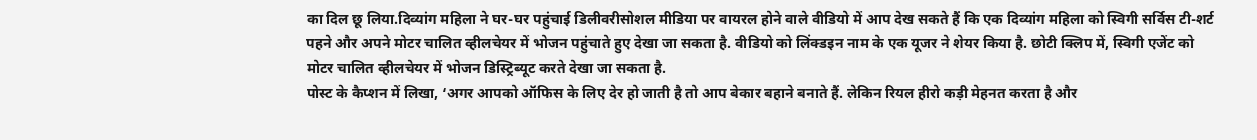का दिल छू लिया.दिव्यांग महिला ने घर-घर पहुंचाई डिलीवरीसोशल मीडिया पर वायरल होने वाले वीडियो में आप देख सकते हैं कि एक दिव्यांग महिला को स्विगी सर्विस टी-शर्ट पहने और अपने मोटर चालित व्हीलचेयर में भोजन पहुंचाते हुए देखा जा सकता है. वीडियो को लिंक्डइन नाम के एक यूजर ने शेयर किया है. छोटी क्लिप में, स्विगी एजेंट को मोटर चालित व्हीलचेयर में भोजन डिस्ट्रिब्यूट करते देखा जा सकता है.
पोस्ट के कैप्शन में लिखा, ‘अगर आपको ऑफिस के लिए देर हो जाती है तो आप बेकार बहाने बनाते हैं. लेकिन रियल हीरो कड़ी मेहनत करता है और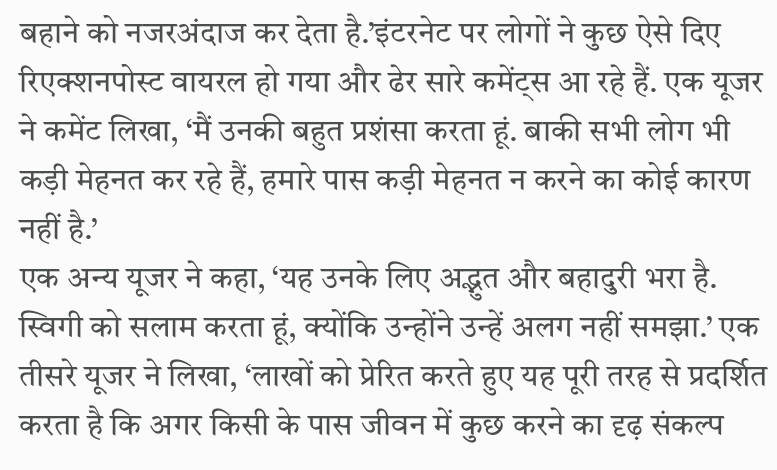बहाने को नजरअंदाज कर देता है.’इंटरनेट पर लोगों ने कुछ ऐसे दिए रिएक्शनपोस्ट वायरल हो गया और ढेर सारे कमेंट्स आ रहे हैं. एक यूजर ने कमेंट लिखा, ‘मैं उनकी बहुत प्रशंसा करता हूं. बाकी सभी लोग भी कड़ी मेहनत कर रहे हैं, हमारे पास कड़ी मेहनत न करने का कोई कारण नहीं है.’
एक अन्य यूजर ने कहा, ‘यह उनके लिए अद्भुत और बहादुरी भरा है. स्विगी को सलाम करता हूं, क्योंकि उन्होंने उन्हें अलग नहीं समझा.’ एक तीसरे यूजर ने लिखा, ‘लाखों को प्रेरित करते हुए यह पूरी तरह से प्रदर्शित करता है कि अगर किसी के पास जीवन में कुछ करने का दृढ़ संकल्प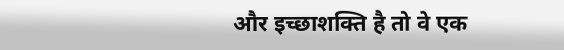और इच्छाशक्ति है तो वे एक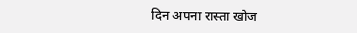दिन अपना रास्ता खोज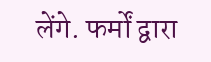लेंगे. फर्मों द्वारा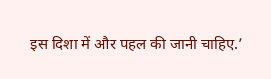इस दिशा में और पहल की जानी चाहिए.’